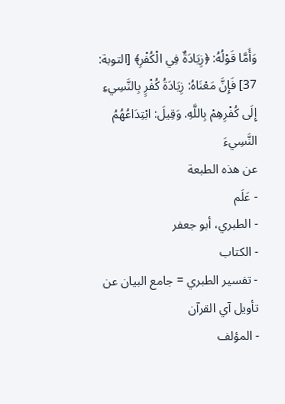وَأَمَّا قَوْلُهُ: ﴿زِيَادَةٌ فِي الْكُفْرِ﴾ [التوبة: 37] فَإِنَّ مَعْنَاهُ: زِيَادَةُ كُفْرٍ بِالنَّسِيءِ إِلَى كُفْرِهِمْ بِاللَّهِ. وَقِيلَ: ابْتِدَاعُهُمُ النَّسِيءَ
عن هذه الطبعة
- عَلَم
- الطبري، أبو جعفر
- الكتاب
- تفسير الطبري = جامع البيان عن تأويل آي القرآن
- المؤلف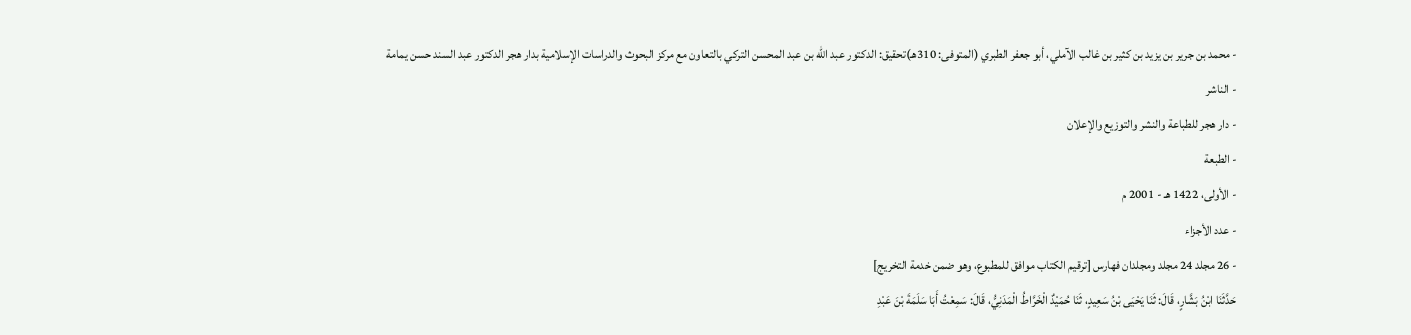- محمد بن جرير بن يزيد بن كثير بن غالب الآملي، أبو جعفر الطبري (المتوفى: 310هـ)تحقيق: الدكتور عبد الله بن عبد المحسن التركي بالتعاون مع مركز البحوث والدراسات الإسلامية بدار هجر الدكتور عبد السند حسن يمامة
- الناشر
- دار هجر للطباعة والنشر والتوزيع والإعلان
- الطبعة
- الأولى، 1422 هـ - 2001 م
- عدد الأجزاء
- 26 مجلد 24 مجلد ومجلدان فهارس [ترقيم الكتاب موافق للمطبوع، وهو ضمن خدمة التخريج]
حَدَّثَنَا ابْنُ بَشَّارٍ، قَالَ: ثَنَا يَحْيَى بْنُ سَعِيدٍ، ثَنَا حُمَيْدٌ الْخَرَّاطُ الْمَدَنِيُّ، قَالَ: سَمِعْتُ أَبَا سَلَمَةَ بْنَ عَبْدِ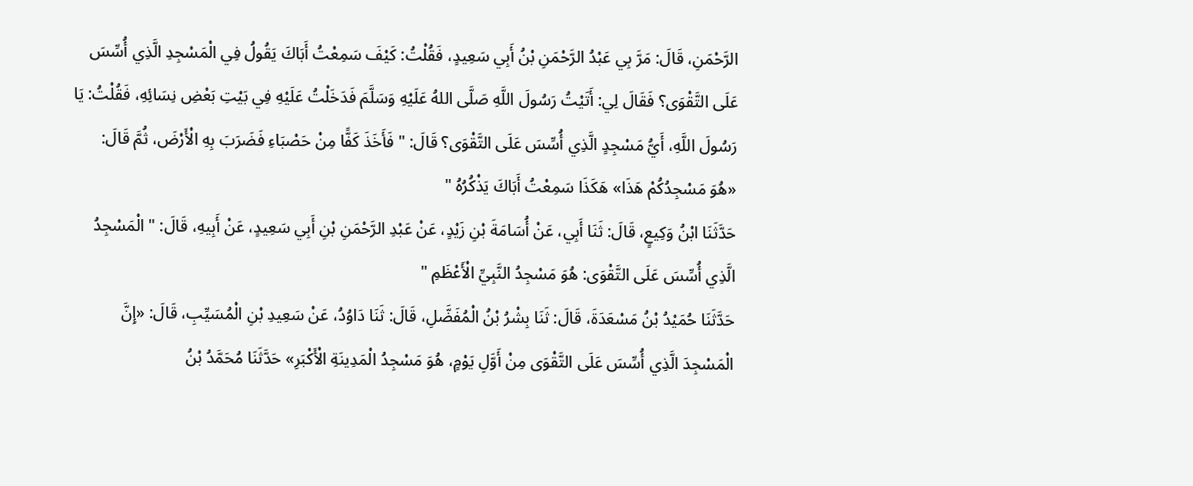الرَّحْمَنِ، قَالَ: مَرَّ بِي عَبْدُ الرَّحْمَنِ بْنُ أَبِي سَعِيدٍ، فَقُلْتُ: كَيْفَ سَمِعْتُ أَبَاكَ يَقُولُ فِي الْمَسْجِدِ الَّذِي أُسِّسَ عَلَى التَّقْوَى؟ فَقَالَ لِي: أَتَيْتُ رَسُولَ اللَّهِ صَلَّى اللهُ عَلَيْهِ وَسَلَّمَ فَدَخَلْتُ عَلَيْهِ فِي بَيْتِ بَعْضِ نِسَائِهِ، فَقُلْتُ: يَا رَسُولَ اللَّهِ، أَيُّ مَسْجِدٍ الَّذِي أُسِّسَ عَلَى التَّقْوَى؟ قَالَ: " فَأَخَذَ كَفًّا مِنْ حَصْبَاءِ فَضَرَبَ بِهِ الْأَرْضَ، ثُمَّ قَالَ: «هُوَ مَسْجِدُكُمْ هَذَا» هَكَذَا سَمِعْتُ أَبَاكَ يَذْكُرُهُ "
حَدَّثَنَا ابْنُ وَكِيعٍ، قَالَ: ثَنَا أَبِي، عَنْ أُسَامَةَ بْنِ زَيْدٍ، عَنْ عَبْدِ الرَّحْمَنِ بْنِ أَبِي سَعِيدٍ، عَنْ أَبِيهِ، قَالَ: " الْمَسْجِدُ الَّذِي أُسِّسَ عَلَى التَّقْوَى: هُوَ مَسْجِدُ النَّبِيِّ الْأَعْظَمِ "
حَدَّثَنَا حُمَيْدُ بْنُ مَسْعَدَةَ، قَالَ: ثَنَا بِشْرُ بْنُ الْمُفَضَّلِ، قَالَ: ثَنَا دَاوُدُ، عَنْ سَعِيدِ بْنِ الْمُسَيِّبِ، قَالَ: «إِنَّ الْمَسْجِدَ الَّذِي أُسِّسَ عَلَى التَّقْوَى مِنْ أَوَّلِ يَوْمٍ، هُوَ مَسْجِدُ الْمَدِينَةِ الْأَكْبَرِ» حَدَّثَنَا مُحَمَّدُ بْنُ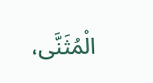الْمُثَنَّى،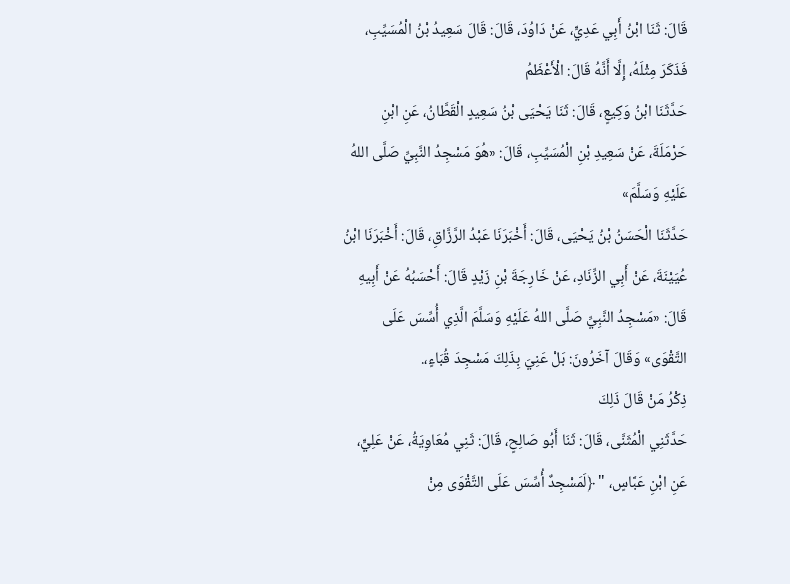قَالَ: ثَنَا ابْنُ أَبِي عَدِيٍّ، عَنْ دَاوُدَ، قَالَ: قَالَ سَعِيدُ بْنُ الْمُسَيِّبِ، فَذَكَرَ مِثْلَهُ، إِلَّا أَنَّهُ قَالَ: الْأَعْظَمُ
حَدَّثَنَا ابْنُ وَكِيعٍ، قَالَ: ثَنَا يَحْيَى بْنُ سَعِيدٍ الْقَطَّانُ، عَنِ ابْنِ حَرْمَلَةَ، عَنْ سَعِيدِ بْنِ الْمُسَيِّبِ، قَالَ: «هُوَ مَسْجِدُ النَّبِيِّ صَلَّى اللهُ عَلَيْهِ وَسَلَّمَ»
حَدَّثَنَا الْحَسَنُ بْنُ يَحْيَى، قَالَ: أَخْبَرَنَا عَبْدُ الرَّزَّاقِ، قَالَ: أَخْبَرَنَا ابْنُ عُيَيْنَةَ، عَنْ أَبِي الزِّنَادِ، عَنْ خَارِجَةَ بْنِ زَيْدٍ قَالَ: أَحْسَبُهُ عَنْ أَبِيهِ قَالَ: «مَسْجِدُ النَّبِيِّ صَلَّى اللهُ عَلَيْهِ وَسَلَّمَ الَّذِي أُسِّسَ عَلَى التَّقْوَى» وَقَالَ آخَرُونَ: بَلْ عَنِيَ بِذَلِكَ مَسْجِدَ قُبَاءٍ،.
ذِكْرُ مَنْ قَالَ ذَلِكَ
حَدَّثَنِي الْمُثَنَّى، قَالَ: ثَنَا أَبُو صَالِحٍ، قَالَ: ثَنِي مُعَاوِيَةُ، عَنْ عَلِيٍّ، عَنِ ابْنِ عَبَّاسٍ، " ﴿لَمَسْجِدٌ أُسِّسَ عَلَى التَّقْوَى مِنْ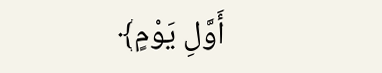أَوَّلِ يَوْمٍ﴾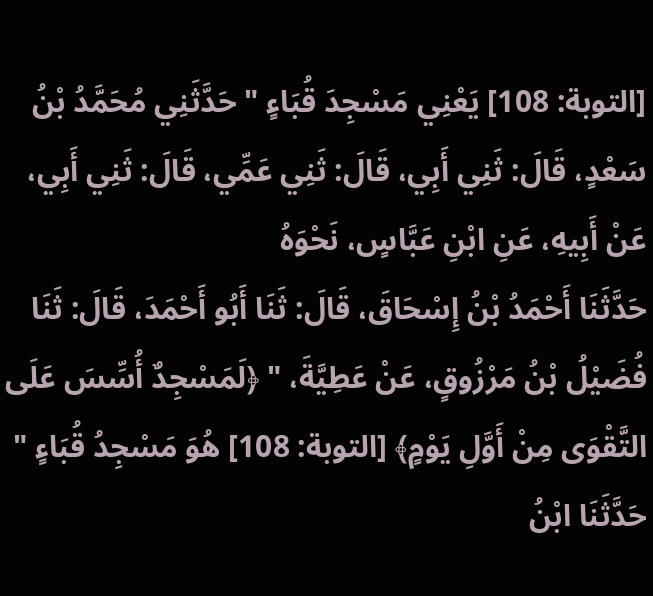[التوبة: 108] يَعْنِي مَسْجِدَ قُبَاءٍ " حَدَّثَنِي مُحَمَّدُ بْنُ سَعْدٍ، قَالَ: ثَنِي أَبِي، قَالَ: ثَنِي عَمِّي، قَالَ: ثَنِي أَبِي، عَنْ أَبِيهِ، عَنِ ابْنِ عَبَّاسٍ، نَحْوَهُ
حَدَّثَنَا أَحْمَدُ بْنُ إِسْحَاقَ، قَالَ: ثَنَا أَبُو أَحْمَدَ، قَالَ: ثَنَا فُضَيْلُ بْنُ مَرْزُوقٍ، عَنْ عَطِيَّةَ، " ﴿لَمَسْجِدٌ أُسِّسَ عَلَى التَّقْوَى مِنْ أَوَّلِ يَوْمٍ﴾ [التوبة: 108] هُوَ مَسْجِدُ قُبَاءٍ "
حَدَّثَنَا ابْنُ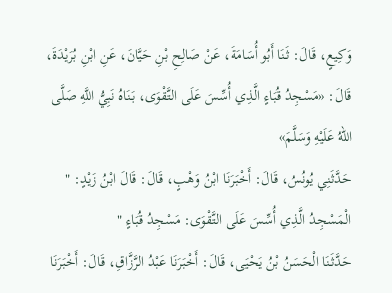وَكِيعٍ، قَالَ: ثَنَا أَبُو أُسَامَةَ، عَنْ صَالِحِ بْنِ حَيَّانَ، عَنِ ابْنِ بُرَيْدَةَ، قَالَ: «مَسْجِدُ قُبَاءٍ الَّذِي أُسِّسَ عَلَى التَّقْوَى، بَنَاهُ نَبِيُّ اللَّهِ صَلَّى اللهُ عَلَيْهِ وَسَلَّمَ»
حَدَّثَنِي يُونُسُ، قَالَ: أَخْبَرَنَا ابْنُ وَهْبٍ، قَالَ: قَالَ ابْنُ زَيْدٍ: " الْمَسْجِدُ الَّذِي أُسِّسَ عَلَى التَّقْوَى: مَسْجِدُ قُبَاءٍ "
حَدَّثَنَا الْحَسَنُ بْنُ يَحْيَى، قَالَ: أَخْبَرَنَا عَبْدُ الرَّزَّاقِ، قَالَ: أَخْبَرَنَا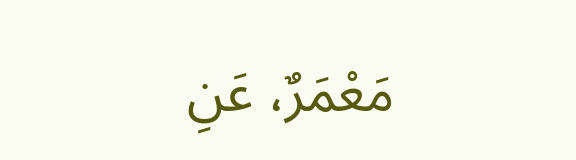مَعْمَرٌ، عَنِ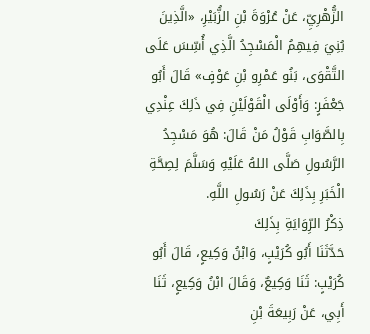الزُّهْرِيِّ، عَنْ عُرْوَةَ بْنِ الزُّبَيْرِ، «الَّذِينَ بُنِيَ فِيهِمُ الْمَسْجِدُ الَّذِي أُسِّسَ عَلَى التَّقْوَى، بَنُو عَمْرِو بْنِ عَوْفٍ» قَالَ أَبُو جَعْفَرٍ: وَأَوْلَى الْقَوْلَيْنِ فِي ذَلِكَ عِنْدِي بِالصَّوَابِ قَوْلُ مَنْ قَالَ: هُوَ مَسْجِدُ الرَّسُولِ صَلَّى اللهُ عَلَيْهِ وَسَلَّمَ لِصِحَّةِ الْخَبَرِ بِذَلِكَ عَنْ رَسُولِ اللَّهِ.
ذِكْرُ الرِّوَايَةِ بِذَلِكَ
حَدَّثَنَا أَبُو كُرَيْبٍ، وَابْنُ وَكِيعٍ، قَالَ أَبُو كُرَيْبٍ: ثَنَا وَكِيعٌ، وَقَالَ ابْنُ وَكِيعٍ، ثَنَا أَبِي، عَنْ رَبِيعَةَ بْنِ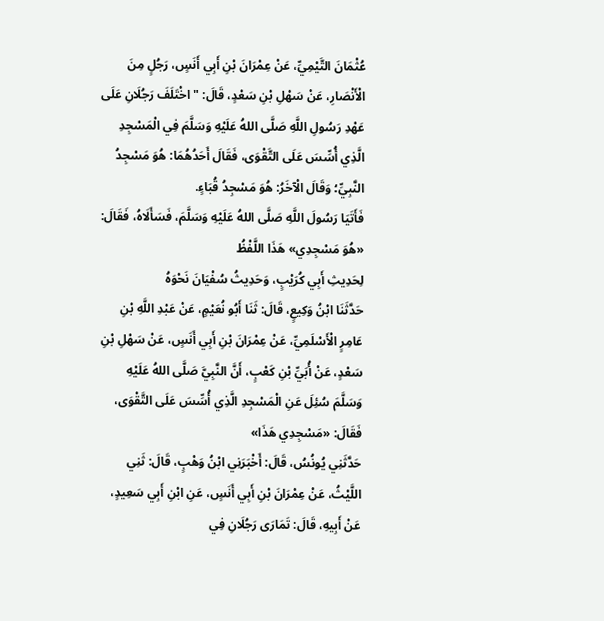عُثْمَانَ التَّيْمِيِّ، عَنْ عِمْرَانَ بْنِ أَبِي أَنَسٍ، رَجُلٍ مِنَ الْأَنْصَارِ، عَنْ سَهْلِ بْنِ سَعْدٍ، قَالَ: " اخْتَلَفَ رَجُلَانِ عَلَى عَهْدِ رَسُولِ اللَّهِ صَلَّى اللهُ عَلَيْهِ وَسَلَّمَ فِي الْمَسْجِدِ الَّذِي أُسِّسَ عَلَى التَّقْوَى، فَقَالَ أَحَدُهُمَا: هُوَ مَسْجِدُ النَّبِيِّ؛ وَقَالَ الْآخَرُ: هُوَ مَسْجِدُ قُبَاءٍ.
فَأَتَيَا رَسُولَ اللَّهِ صَلَّى اللهُ عَلَيْهِ وَسَلَّمَ، فَسَأَلَاهُ، فَقَالَ: «هُوَ مَسْجِدِي» هَذَا اللَّفْظُ
لِحَدِيثِ أَبِي كُرَيْبٍ، وَحَدِيثُ سُفْيَانَ نَحْوَهُ
حَدَّثَنَا ابْنُ وَكِيعٍ، قَالَ: ثَنَا أَبُو نُعَيْمٍ، عَنْ عَبْدِ اللَّهِ بْنِ عَامِرٍ الْأَسْلَمِيِّ، عَنْ عِمْرَانَ بْنِ أَبِي أَنَسٍ، عَنْ سَهْلِ بْنِ سَعْدٍ، عَنْ أُبَيِّ بْنِ كَعْبٍ، أَنَّ النَّبِيَّ صَلَّى اللهُ عَلَيْهِ وَسَلَّمَ سُئِلَ عَنِ الْمَسْجِدِ الَّذِي أُسِّسَ عَلَى التَّقْوَى، فَقَالَ: «مَسْجِدِي هَذَا»
حَدَّثَنِي يُونُسُ، قَالَ: أَخْبَرَنِي ابْنُ وَهْبٍ، قَالَ: ثَنِي اللَّيْثُ، عَنْ عِمْرَانَ بْنِ أَبِي أَنَسٍ، عَنِ ابْنِ أَبِي سَعِيدٍ، عَنْ أَبِيهِ، قَالَ: تَمَارَى رَجُلَانِ فِي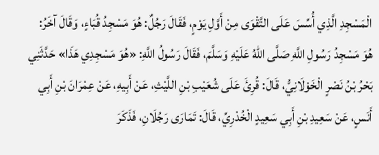الْمَسْجِدِ الَّذِي أُسِّسَ عَلَى التَّقْوَى مِنْ أَوَّلِ يَوْمٍ، فَقَالَ رَجُلٌ: هُوَ مَسْجِدُ قُبَاءٍ، وَقَالَ آخَرُ: هُوَ مَسْجِدُ رَسُولِ اللَّهِ صَلَّى اللهُ عَلَيْهِ وَسَلَّمَ، فَقَالَ رَسُولُ اللَّهِ: «هُوَ مَسْجِدِي هَذَا» حَدَّثَنِي بَحْرُ بْنُ نَصْرٍ الْخَوْلَانِيُّ، قَالَ: قُرِئَ عَلَى شُعَيْبِ بْنِ اللَّيْثِ، عَنْ أَبِيهِ، عَنْ عِمْرَانَ بْنِ أَبِي أَنَسٍ، عَنْ سَعِيدِ بْنِ أَبِي سَعِيدٍ الْخُدْرِيِّ، قَالَ: تَمَارَى رَجُلَانِ، فَذَكَرَ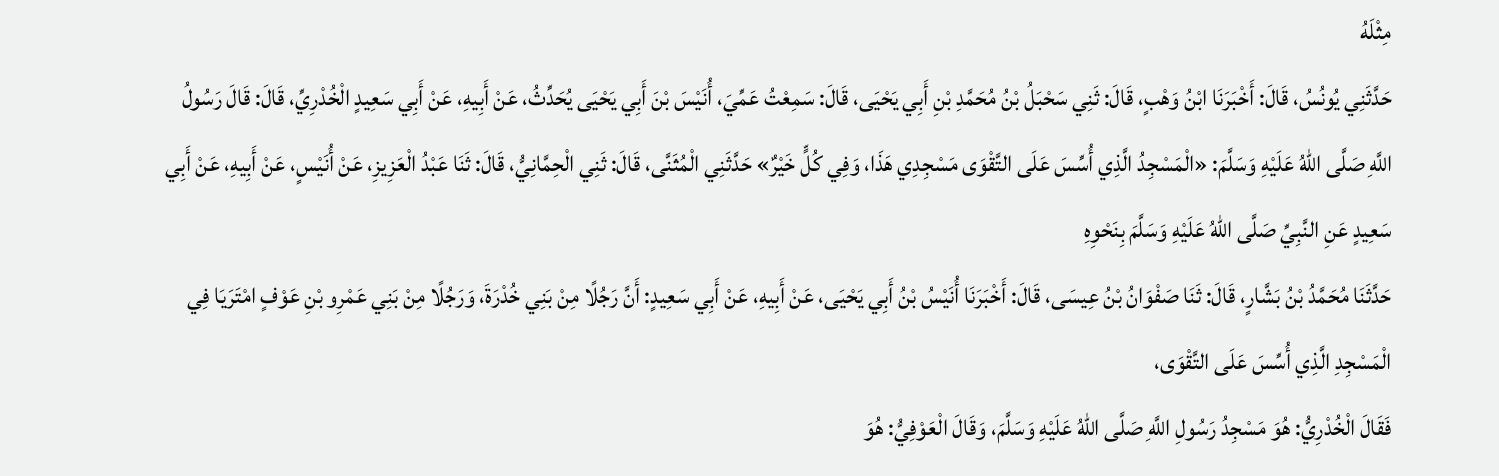مِثْلَهُ
حَدَّثَنِي يُونُسُ، قَالَ: أَخْبَرَنَا ابْنُ وَهْبٍ، قَالَ: ثَنِي سَحْبَلُ بْنُ مُحَمَّدِ بْنِ أَبِي يَحْيَى، قَالَ: سَمِعْتُ عَمِّيَ، أُنَيْسَ بْنَ أَبِي يَحْيَى يُحَدِّثُ، عَنْ أَبِيهِ، عَنْ أَبِي سَعِيدٍ الْخُدْرِيِّ، قَالَ: قَالَ رَسُولُ اللَّهِ صَلَّى اللهُ عَلَيْهِ وَسَلَّمَ: «الْمَسْجِدُ الَّذِي أُسِّسَ عَلَى التَّقْوَى مَسْجِدِي هَذَا، وَفِي كُلٍّ خَيْرٌ» حَدَّثَنِي الْمُثَنَّى، قَالَ: ثَنِي الْحِمَّانِيُّ، قَالَ: ثَنَا عَبْدُ الْعَزِيزِ، عَنْ أُنَيْسٍ، عَنْ أَبِيهِ، عَنْ أَبِي سَعِيدٍ عَنِ النَّبِيِّ صَلَّى اللهُ عَلَيْهِ وَسَلَّمَ بِنَحْوِهِ
حَدَّثَنَا مُحَمَّدُ بْنُ بَشَّارٍ، قَالَ: ثَنَا صَفْوَانُ بْنُ عِيسَى، قَالَ: أَخْبَرَنَا أُنَيْسُ بْنُ أَبِي يَحْيَى، عَنْ أَبِيهِ، عَنْ أَبِي سَعِيدٍ: أَنَّ رَجُلًا مِنْ بَنِي خُدْرَةَ، وَرَجُلًا مِنْ بَنِي عَمْرِو بْنِ عَوْفٍ امْتَرَيَا فِي الْمَسْجِدِ الَّذِي أُسِّسَ عَلَى التَّقْوَى،
فَقَالَ الْخُدْرِيُّ: هُوَ مَسْجِدُ رَسُولِ اللَّهِ صَلَّى اللهُ عَلَيْهِ وَسَلَّمَ، وَقَالَ الْعَوْفِيُّ: هُوَ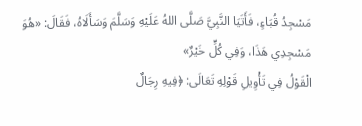مَسْجِدُ قُبَاءٍ، فَأَتَيَا النَّبِيَّ صَلَّى اللهُ عَلَيْهِ وَسَلَّمَ وَسَأَلَاهُ، فَقَالَ: «هُوَ مَسْجِدِي هَذَا، وَفِي كُلٍّ خَيْرٌ»
الْقَوْلُ فِي تَأْوِيلِ قَوْلِهِ تَعَالَى: ﴿فِيهِ رِجَالٌ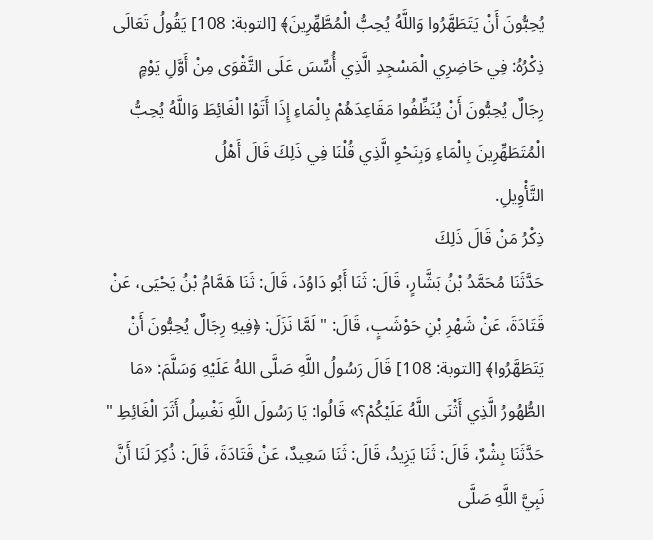يُحِبُّونَ أَنْ يَتَطَهَّرُوا وَاللَّهُ يُحِبُّ الْمُطَّهِّرِينَ﴾ [التوبة: 108] يَقُولُ تَعَالَى ذِكْرُهُ: فِي حَاضِرِي الْمَسْجِدِ الَّذِي أُسِّسَ عَلَى التَّقْوَى مِنْ أَوَّلِ يَوْمٍ رِجَالٌ يُحِبُّونَ أَنْ يُنَظِّفُوا مَقَاعِدَهُمْ بِالْمَاءِ إِذَا أَتَوْا الْغَائِطَ وَاللَّهُ يُحِبُّ الْمُتَطَهِّرِينَ بِالْمَاءِ وَبِنَحْوِ الَّذِي قُلْنَا فِي ذَلِكَ قَالَ أَهْلُ
التَّأْوِيلِ.
ذِكْرُ مَنْ قَالَ ذَلِكَ
حَدَّثَنَا مُحَمَّدُ بْنُ بَشَّارٍ، قَالَ: ثَنَا أَبُو دَاوُدَ، قَالَ: ثَنَا هَمَّامُ بْنُ يَحْيَى، عَنْ قَتَادَةَ، عَنْ شَهْرِ بْنِ حَوْشَبٍ، قَالَ: " لَمَّا نَزَلَ: ﴿فِيهِ رِجَالٌ يُحِبُّونَ أَنْ يَتَطَهَّرُوا﴾ [التوبة: 108] قَالَ رَسُولُ اللَّهِ صَلَّى اللهُ عَلَيْهِ وَسَلَّمَ: «مَا الطُّهُورُ الَّذِي أَثْنَى اللَّهُ عَلَيْكُمْ؟» قَالُوا: يَا رَسُولَ اللَّهِ نَغْسِلُ أَثَرَ الْغَائِطِ "
حَدَّثَنَا بِشْرٌ، قَالَ: ثَنَا يَزِيدُ، قَالَ: ثَنَا سَعِيدٌ، عَنْ قَتَادَةَ، قَالَ: ذُكِرَ لَنَا أَنَّ نَبِيَّ اللَّهِ صَلَّى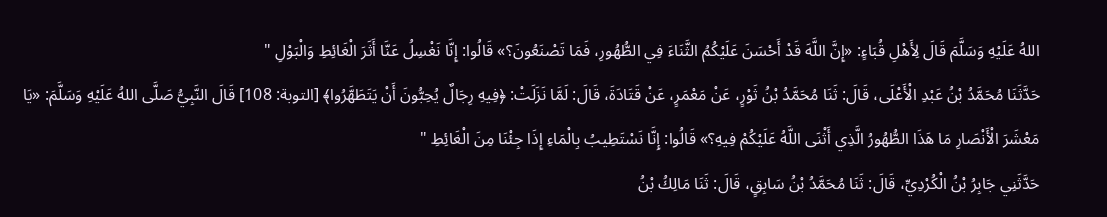اللهُ عَلَيْهِ وَسَلَّمَ قَالَ لِأَهْلِ قُبَاءٍ: «إِنَّ اللَّهَ قَدْ أَحْسَنَ عَلَيْكُمُ الثَّنَاءَ فِي الطُّهُورِ، فَمَا تَصْنَعُونَ؟» قَالُوا: إِنَّا نَغْسِلُ عَنَّا أَثَرَ الْغَائِطِ وَالْبَوْلِ "
حَدَّثَنَا مُحَمَّدُ بْنُ عَبْدِ الْأَعْلَى، قَالَ: ثَنَا مُحَمَّدُ بْنُ ثَوْرٍ، عَنْ مَعْمَرٍ، عَنْ قَتَادَةَ، قَالَ: لَمَّا نَزَلَتْ: ﴿فِيهِ رِجَالٌ يُحِبُّونَ أَنْ يَتَطَهَّرُوا﴾ [التوبة: 108] قَالَ النَّبِيُّ صَلَّى اللهُ عَلَيْهِ وَسَلَّمَ: «يَا مَعْشَرَ الْأَنْصَارِ مَا هَذَا الطُّهُورُ الَّذِي أَثْنَى اللَّهُ عَلَيْكُمْ فِيهِ؟» قَالُوا: إِنَّا نَسْتَطِيبُ بِالْمَاءِ إِذَا جِئْنَا مِنَ الْغَائِطِ "
حَدَّثَنِي جَابِرُ بْنُ الْكُرْدِيِّ، قَالَ: ثَنَا مُحَمَّدُ بْنُ سَابِقٍ، قَالَ: ثَنَا مَالِكُ بْنُ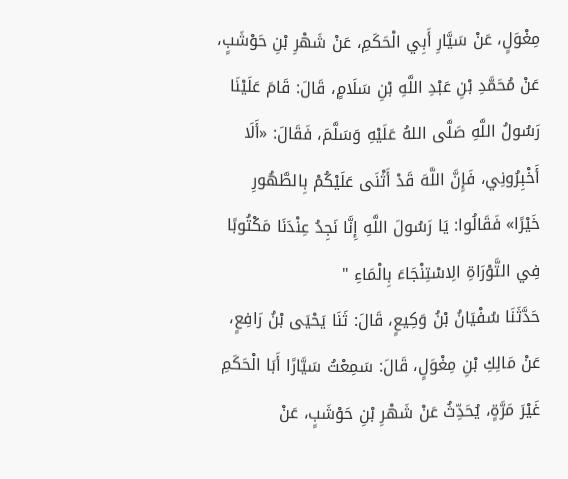مِغْوَلٍ، عَنْ سَيَّارِ أَبِي الْحَكَمِ، عَنْ شَهْرِ بْنِ حَوْشَبٍ، عَنْ مُحَمَّدِ بْنِ عَبْدِ اللَّهِ بْنِ سَلَامٍ، قَالَ: قَامَ عَلَيْنَا رَسُولُ اللَّهِ صَلَّى اللهُ عَلَيْهِ وَسَلَّمَ، فَقَالَ: «أَلَا أَخْبِرُونِي، فَإِنَّ اللَّهَ قَدْ أَثْنَى عَلَيْكُمْ بِالطَّهُورِ خَيْرًا» فَقَالُوا: يَا رَسُولَ اللَّهِ إِنَّا نَجِدُ عِنْدَنَا مَكْتُوبًا فِي التَّوْرَاةِ الِاسْتِنْجَاءَ بِالْمَاءِ "
حَدَّثَنَا سُفْيَانُ بْنُ وَكِيعٍ، قَالَ: ثَنَا يَحْيَى بْنُ رَافِعٍ، عَنْ مَالِكِ بْنِ مِغْوَلٍ، قَالَ: سَمِعْتُ سَيَّارًا أَبَا الْحَكَمِ غَيْرَ مَرَّةٍ، يُحَدِّثُ عَنْ شَهْرِ بْنِ حَوْشَبٍ، عَنْ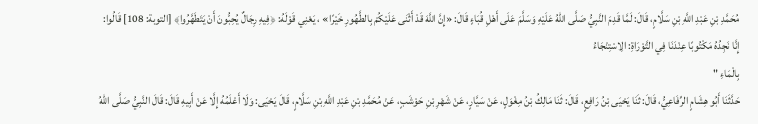مُحَمَّدِ بْنِ عَبْدِ اللَّهِ بْنِ سَلَّامٍ، قَالَ: لَمَّا قَدِمَ النَّبِيُّ صَلَّى اللهُ عَلَيْهِ وَسَلَّمَ عَلَى أَهْلِ قُبَاءٍ قَالَ: «إِنَّ اللَّهَ قَدْ أَثْنَى عَلَيْكُمْ بِالطَّهُورِ خَيْرًا» ، يَعْنِي قَوْلَهُ: ﴿فِيهِ رِجَالٌ يُحِبُّونَ أَنْ يَتَطَهَّرُوا﴾ [التوبة: 108] قَالُوا: إِنَّا نَجِدُهُ مَكْتُوبًا عِنْدَنَا فِي التَّوْرَاةِ: الِاسْتِنْجَاءُ
بِالْمَاءِ "
حَدَّثَنَا أَبُو هِشَامٍ الرِّفَاعِيُّ، قَالَ: ثَنَا يَحْيَى بْنُ رَافِعٍ، قَالَ: ثَنَا مَالِكُ بْنُ مِغْوَلٍ، عَنْ سَيَّارٍ، عَنْ شَهْرِ بْنِ حَوْشَبٍ، عَنْ مُحَمَّدِ بْنِ عَبْدِ اللَّهِ بْنِ سَلَّامٍ، قَالَ يَحْيَى: وَلَا أَعْلَمُهُ إِلَّا عَنْ أَبِيهِ قَالَ: قَالَ النَّبِيُّ صَلَّى اللهُ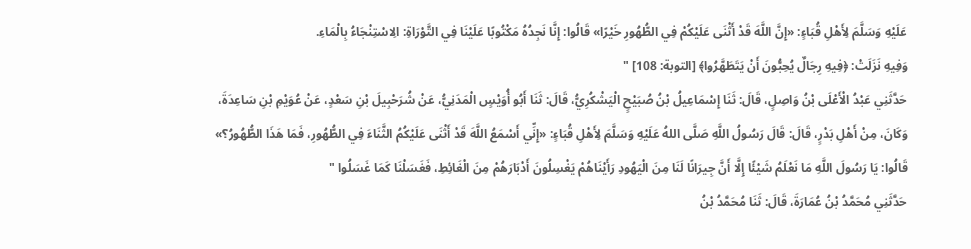عَلَيْهِ وَسَلَّمَ لِأَهْلِ قُبَاءٍ: «إِنَّ اللَّهَ قَدْ أَثْنَى عَلَيْكُمْ فِي الطُّهُورِ خَيْرًا» قَالُوا: إِنَّا نَجِدُهُ مَكْتُوبًا عَلَيْنَا فِي التَّوْرَاةِ: الِاسْتِنْجَاءُ بِالْمَاءِ.
وَفِيهِ نَزَلَتْ: ﴿فِيهِ رِجَالٌ يُحِبُّونَ أَنْ يَتَطَهَّرُوا﴾ [التوبة: 108] "
حَدَّثَنِي عَبْدُ الْأَعْلَى بْنُ وَاصِلٍ، قَالَ: ثَنَا إِسْمَاعِيلُ بْنُ صُبَيْحٍ الْيَشْكُرِيُّ، قَالَ: ثَنَا أَبُو أُوَيْسٍ الْمَدَنِيُّ، عَنْ شُرَحْبِيلَ بْنِ سَعْدٍ، عَنْ عُوَيْمِ بْنِ سَاعِدَةَ، وَكَانَ، مِنْ أَهْلِ بَدْرٍ، قَالَ: قَالَ رَسُولُ اللَّهِ صَلَّى اللهُ عَلَيْهِ وَسَلَّمَ لِأَهْلِ قُبَاءٍ: «إِنِّي أَسْمَعُ اللَّهَ قَدْ أَثْنَى عَلَيْكُمُ الثَّنَاءَ فِي الطُّهُورِ، فَمَا هَذَا الطُّهُورُ؟» قَالُوا: يَا رَسُولَ اللَّهِ مَا نَعْلَمُ شَيْئًا إِلَّا أَنَّ جِيرَانًا لَنَا مِنَ الْيَهُودِ رَأَيْنَاهُمْ يَغْسِلُونَ أَدْبَارَهُمْ مِنَ الْغَائِطِ، فَغَسَلْنَا كَمَا غَسَلُوا "
حَدَّثَنِي مُحَمَّدُ بْنُ عُمَارَةَ، قَالَ: ثَنَا مُحَمَّدُ بْنُ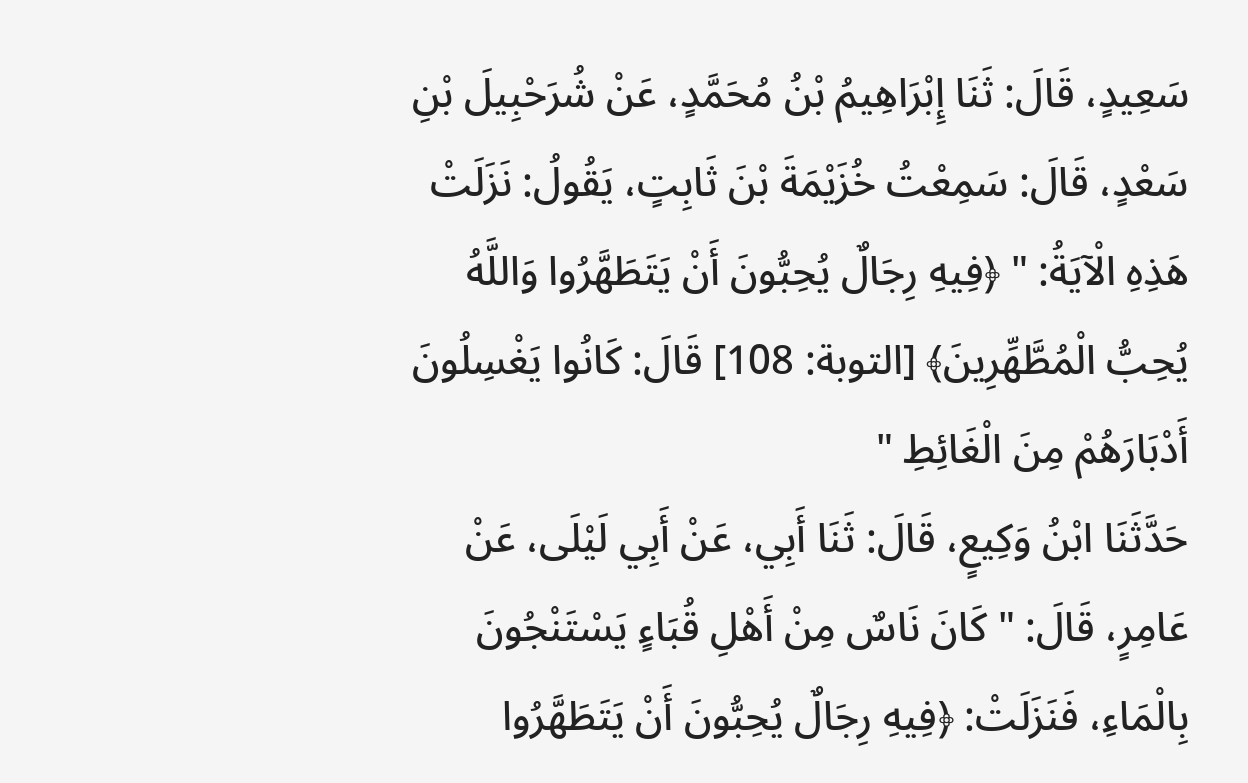سَعِيدٍ، قَالَ: ثَنَا إِبْرَاهِيمُ بْنُ مُحَمَّدٍ، عَنْ شُرَحْبِيلَ بْنِ سَعْدٍ، قَالَ: سَمِعْتُ خُزَيْمَةَ بْنَ ثَابِتٍ، يَقُولُ: نَزَلَتْ هَذِهِ الْآيَةُ: " ﴿فِيهِ رِجَالٌ يُحِبُّونَ أَنْ يَتَطَهَّرُوا وَاللَّهُ يُحِبُّ الْمُطَّهِّرِينَ﴾ [التوبة: 108] قَالَ: كَانُوا يَغْسِلُونَ أَدْبَارَهُمْ مِنَ الْغَائِطِ "
حَدَّثَنَا ابْنُ وَكِيعٍ، قَالَ: ثَنَا أَبِي، عَنْ أَبِي لَيْلَى، عَنْ عَامِرٍ، قَالَ: " كَانَ نَاسٌ مِنْ أَهْلِ قُبَاءٍ يَسْتَنْجُونَ بِالْمَاءِ، فَنَزَلَتْ: ﴿فِيهِ رِجَالٌ يُحِبُّونَ أَنْ يَتَطَهَّرُوا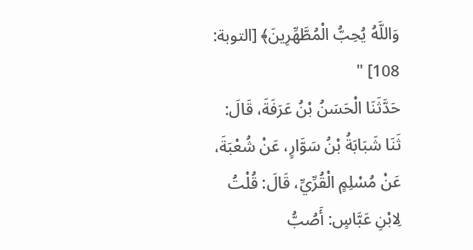وَاللَّهُ يُحِبُّ الْمُطَّهِّرِينَ﴾ [التوبة: 108] "
حَدَّثَنَا الْحَسَنُ بْنُ عَرَفَةَ، قَالَ: ثَنَا شَبَابَةُ بْنُ سَوَّارٍ، عَنْ شُعْبَةَ، عَنْ مُسْلِمٍ الْقُرِّيِّ، قَالَ: قُلْتُ لِابْنِ عَبَّاسٍ: أَصُبُّ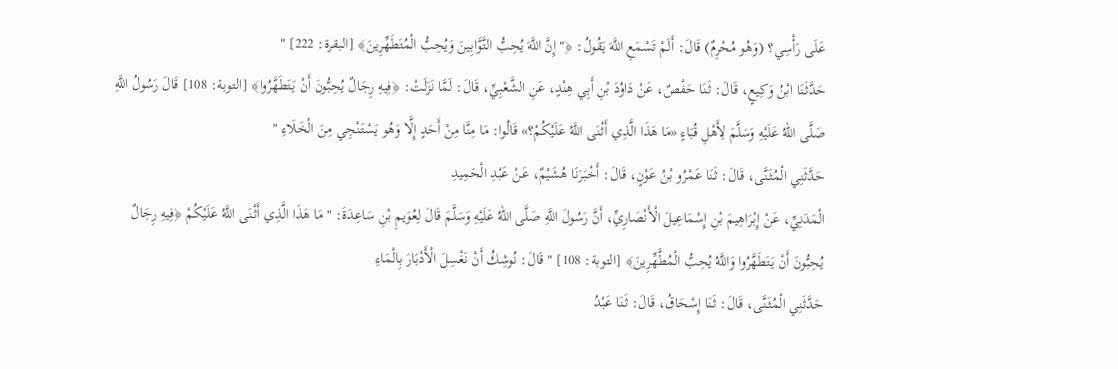عَلَى رَأْسِي؟ (وَهُو مُحْرِمٌ) قَالَ: أَلَمْ تَسْمَعِ اللَّهَ يَقُولُ: ﴿" إِنَّ اللَّهَ يُحِبُّ التَّوَّابِينَ وَيُحِبُّ الْمُتَطَهِّرِينَ﴾ [البقرة: 222] "
حَدَّثَنَا ابْنُ وَكِيعٍ، قَالَ: ثَنَا حَفْصٌ، عَنْ دَاوُدَ بْنِ أَبِي هِنْدٍ، عَنِ الشَّعْبِيِّ، قَالَ: لَمَّا نَزَلَتْ: ﴿فِيهِ رِجَالٌ يُحِبُّونَ أَنْ يَتَطَهَّرُوا﴾ [التوبة: 108] قَالَ رَسُولُ اللَّهِ صَلَّى اللهُ عَلَيْهِ وَسَلَّمَ لِأَهْلِ قُبَاءٍ «مَا هَذَا الَّذِي أَثْنَى اللَّهُ عَلَيْكُمْ؟» قَالُوا: مَا مِنَّا مِنْ أَحَدٍ إِلَّا وَهُو يَسْتَنْجِي مِنَ الْخَلَاءِ "
حَدَّثَنِي الْمُثَنَّى، قَالَ: ثَنَا عَمْرُو بْنُ عَوْنٍ، قَالَ: أَخْبَرَنَا هُشَيْمٌ، عَنْ عَبْدِ الْحَمِيدِ
الْمَدَنِيِّ، عَنْ إِبْرَاهِيمَ بْنِ إِسْمَاعِيلَ الْأَنْصَارِيِّ، أَنَّ رَسُولَ اللَّهِ صَلَّى اللهُ عَلَيْهِ وَسَلَّمَ قَالَ لِعُوَيمِ بْنِ سَاعِدَةَ: " مَا هَذَا الَّذِي أَثْنَى اللَّهُ عَلَيْكُمْ ﴿فِيهِ رِجَالٌ يُحِبُّونَ أَنْ يَتَطَهَّرُوا وَاللَّهُ يُحِبُّ الْمُطَّهِّرِينَ﴾ [التوبة: 108] " قَالَ: نُوشِكُ أَنْ نَغْسِلَ الْأَدْبَارَ بِالْمَاءِ
حَدَّثَنِي الْمُثَنَّى، قَالَ: ثَنَا إِسْحَاقُ، قَالَ: ثَنَا عَبْدُ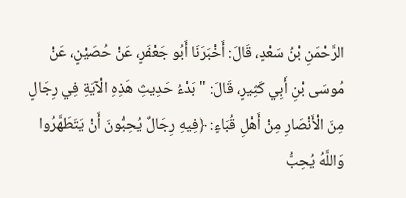الرَّحْمَنِ بْنُ سَعْدٍ، قَالَ: أَخْبَرَنَا أَبُو جَعْفَرٍ، عَنْ حُصَيْنٍ، عَنْ مُوسَى بْنِ أَبِي كَثِيرٍ، قَالَ: " بَدْءُ حَدِيثِ هَذِهِ الْآيَةِ فِي رِجَالٍ مِنَ الْأَنْصَارِ مِنْ أَهْلِ قُبَاءٍ: ﴿فِيهِ رِجَالٌ يُحِبُّونَ أَنْ يَتَطَهَّرُوا وَاللَّهُ يُحِبُّ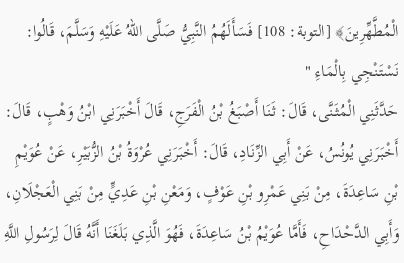الْمُطَّهِّرِينَ﴾ [التوبة: 108] فَسَأَلَهُمُ النَّبِيُّ صَلَّى اللهُ عَلَيْهِ وَسَلَّمَ، قَالُوا: نَسْتَنْجِي بِالْمَاءِ "
حَدَّثَنِي الْمُثَنَّى، قَالَ: ثَنَا أَصْبَغُ بْنُ الْفَرَجِ، قَالَ أَخْبَرَنِي ابْنُ وَهْبٍ، قَالَ: أَخْبَرَنِي يُونُسُ، عَنْ أَبِي الزِّنَادِ، قَالَ: أَخْبَرَنِي عُرْوَةُ بْنُ الزُّبَيْرِ، عَنْ عُوَيْمِ بْنِ سَاعِدَةَ، مِنْ بَنِي عَمْرِو بْنِ عَوْفٍ، وَمَعْنِ بْنِ عَدِيٍّ مِنْ بَنِي الْعَجْلَانِ، وَأَبِي الدَّحْدَاحِ، فَأَمَّا عُوَيْمُ بْنُ سَاعِدَةَ، فَهُوَ الَّذِي بَلَغَنَا أَنَّهُ قَالَ لِرَسُولِ اللَّهِ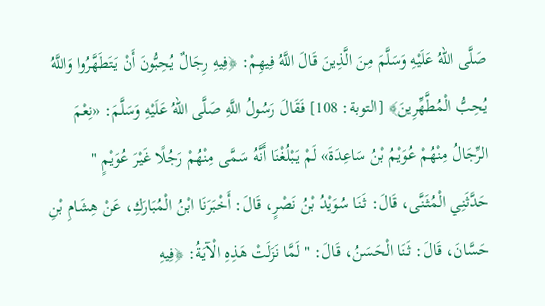صَلَّى اللهُ عَلَيْهِ وَسَلَّمَ مِنَ الَّذِينَ قَالَ اللَّهُ فِيهِمْ: ﴿فِيهِ رِجَالٌ يُحِبُّونَ أَنْ يَتَطَهَّرُوا وَاللَّهُ يُحِبُّ الْمُطَّهِّرِينَ﴾ [التوبة: 108] فَقَالَ رَسُولُ اللَّهِ صَلَّى اللهُ عَلَيْهِ وَسَلَّمَ: «نِعْمَ الرِّجَالُ مِنْهُمْ عُوَيْمُ بْنُ سَاعِدَةَ» لَمْ يَبْلُغْنَا أَنَّهُ سَمَّى مِنْهُمْ رَجُلًا غَيْرَ عُوَيْمٍ "
حَدَّثَنِي الْمُثَنَّى، قَالَ: ثَنَا سُوَيْدُ بْنُ نَصْرٍ، قَالَ: أَخْبَرَنَا ابْنُ الْمُبَارَكِ، عَنْ هِشَامِ بْنِ
حَسَّانَ، قَالَ: ثَنَا الْحَسَنُ، قَالَ: " لَمَّا نَزَلَتْ هَذِهِ الْآيَةُ: ﴿فِيهِ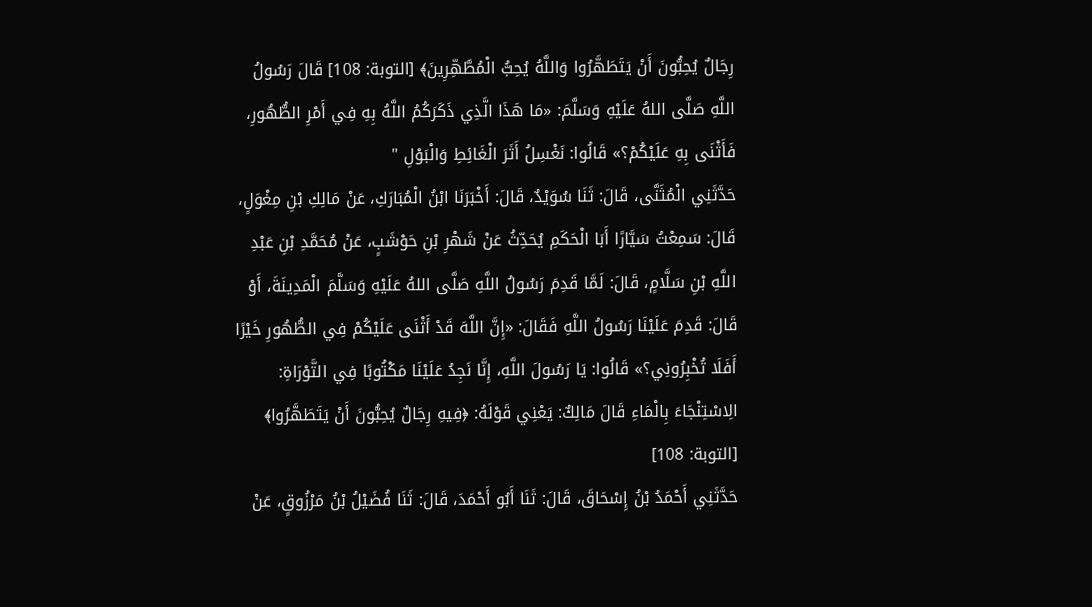رِجَالٌ يُحِبُّونَ أَنْ يَتَطَهَّرُوا وَاللَّهُ يُحِبُّ الْمُطَّهِّرِينَ﴾ [التوبة: 108] قَالَ رَسُولُ اللَّهِ صَلَّى اللهُ عَلَيْهِ وَسَلَّمَ: «مَا هَذَا الَّذِي ذَكَرَكُمُ اللَّهُ بِهِ فِي أَمْرِ الطُّهُورِ، فَأَثْنَى بِهِ عَلَيْكُمْ؟» قَالُوا: نَغْسِلُ أَثَرَ الْغَائِطِ وَالْبَوْلِ "
حَدَّثَنِي الْمُثَنَّى، قَالَ: ثَنَا سُوَيْدٌ، قَالَ: أَخْبَرَنَا ابْنُ الْمُبَارَكِ، عَنْ مَالِكِ بْنِ مِغْوَلٍ، قَالَ: سَمِعْتُ سَيَّارًا أَبَا الْحَكَمِ يُحَدِّثُ عَنْ شَهْرِ بْنِ حَوْشَبٍ، عَنْ مُحَمَّدِ بْنِ عَبْدِ اللَّهِ بْنِ سَلَّامٍ، قَالَ: لَمَّا قَدِمَ رَسُولُ اللَّهِ صَلَّى اللهُ عَلَيْهِ وَسَلَّمَ الْمَدِينَةَ، أَوْ قَالَ: قَدِمَ عَلَيْنَا رَسُولُ اللَّهِ فَقَالَ: «إِنَّ اللَّهَ قَدْ أَثْنَى عَلَيْكُمْ فِي الطُّهُورِ خَيْرًا أَفَلَا تُخْبِرُونِي؟» قَالُوا: يَا رَسُولَ اللَّهِ، إِنَّا نَجِدُ عَلَيْنَا مَكْتُوبًا فِي التَّوْرَاةِ: الِاسْتِنْجَاءَ بِالْمَاءِ قَالَ مَالِكٌ: يَعْنِي قَوْلَهُ: ﴿فِيهِ رِجَالٌ يُحِبُّونَ أَنْ يَتَطَهَّرُوا﴾ [التوبة: 108]
حَدَّثَنِي أَحْمَدُ بْنُ إِسْحَاقَ، قَالَ: ثَنَا أَبُو أَحْمَدَ، قَالَ: ثَنَا فُضَيْلُ بْنُ مَرْزُوقٍ، عَنْ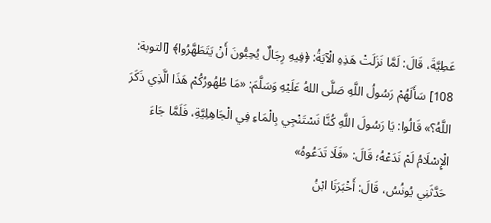عَطِيَّةَ، قَالَ: لَمَّا نَزَلَتْ هَذِهِ الْآيَةُ: ﴿فِيهِ رِجَالٌ يُحِبُّونَ أَنْ يَتَطَهَّرُوا﴾ [التوبة: 108] سَأَلَهُمْ رَسُولُ اللَّهِ صَلَّى اللهُ عَلَيْهِ وَسَلَّمَ: «مَا طُهُورُكُمْ هَذَا الَّذِي ذَكَرَ اللَّهُ؟» قَالُوا: يَا رَسُولَ اللَّهِ كُنَّا نَسْتَنْجِي بِالْمَاءِ فِي الْجَاهِلِيَّةِ، فَلَمَّا جَاءَ الْإِسْلَامُ لَمْ نَدَعْهُ؛ قَالَ: «فَلَا تَدَعُوهُ»
حَدَّثَنِي يُونُسُ، قَالَ: أَخْبَرَنَا ابْنُ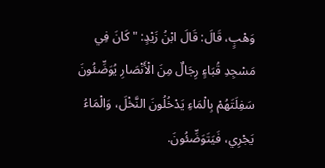وَهْبٍ، قَالَ: قَالَ ابْنُ زَيْدٍ: " كَانَ فِي مَسْجِدِ قُبَاءٍ رِجَالٌ مِنَ الْأَنْصَارِ يُوَضِّئُونَ سَفِلَتَهُمْ بِالْمَاءِ يَدْخُلُونَ النَّخْلَ، وَالْمَاءُ يَجْرِي، فَيَتَوَضِّئُونَ.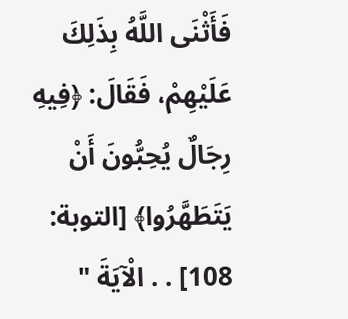فَأَثْنَى اللَّهُ بِذَلِكَ عَلَيْهِمْ، فَقَالَ: ﴿فِيهِ رِجَالٌ يُحِبُّونَ أَنْ يَتَطَهَّرُوا﴾ [التوبة: 108] . . الْآيَةَ "